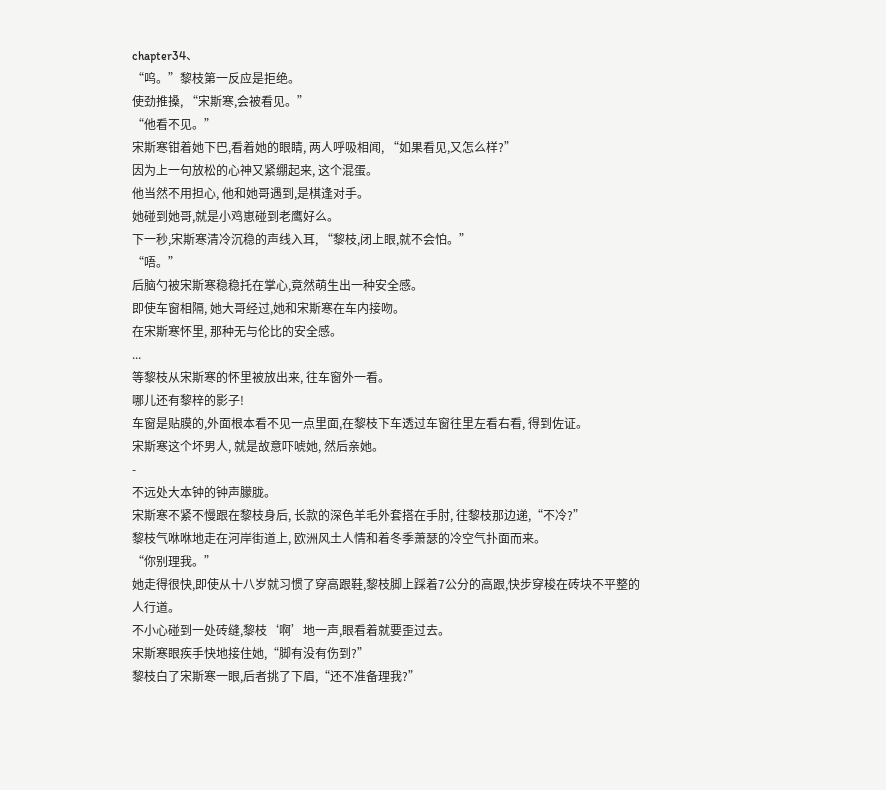chapter34、
“呜。”黎枝第一反应是拒绝。
使劲推搡, “宋斯寒,会被看见。”
“他看不见。”
宋斯寒钳着她下巴,看着她的眼睛, 两人呼吸相闻, “如果看见,又怎么样?”
因为上一句放松的心神又紧绷起来, 这个混蛋。
他当然不用担心, 他和她哥遇到,是棋逢对手。
她碰到她哥,就是小鸡崽碰到老鹰好么。
下一秒,宋斯寒清冷沉稳的声线入耳, “黎枝,闭上眼,就不会怕。”
“唔。”
后脑勺被宋斯寒稳稳托在掌心,竟然萌生出一种安全感。
即使车窗相隔, 她大哥经过,她和宋斯寒在车内接吻。
在宋斯寒怀里, 那种无与伦比的安全感。
...
等黎枝从宋斯寒的怀里被放出来, 往车窗外一看。
哪儿还有黎梓的影子!
车窗是贴膜的,外面根本看不见一点里面,在黎枝下车透过车窗往里左看右看, 得到佐证。
宋斯寒这个坏男人, 就是故意吓唬她, 然后亲她。
-
不远处大本钟的钟声朦胧。
宋斯寒不紧不慢跟在黎枝身后, 长款的深色羊毛外套搭在手肘, 往黎枝那边递,“不冷?”
黎枝气咻咻地走在河岸街道上, 欧洲风土人情和着冬季萧瑟的冷空气扑面而来。
“你别理我。”
她走得很快,即使从十八岁就习惯了穿高跟鞋,黎枝脚上踩着7公分的高跟,快步穿梭在砖块不平整的人行道。
不小心碰到一处砖缝,黎枝‘啊’地一声,眼看着就要歪过去。
宋斯寒眼疾手快地接住她,“脚有没有伤到?”
黎枝白了宋斯寒一眼,后者挑了下眉,“还不准备理我?”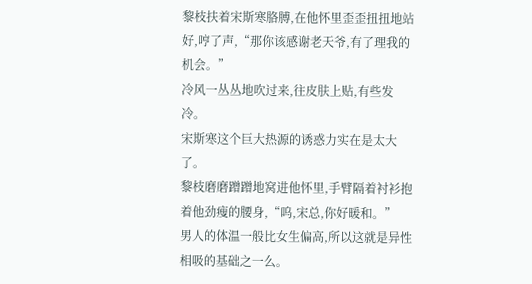黎枝扶着宋斯寒胳膊,在他怀里歪歪扭扭地站好,哼了声,“那你该感谢老天爷,有了理我的机会。”
冷风一丛丛地吹过来,往皮肤上贴,有些发
冷。
宋斯寒这个巨大热源的诱惑力实在是太大了。
黎枝磨磨蹭蹭地窝进他怀里,手臂隔着衬衫抱着他劲瘦的腰身,“呜,宋总,你好暖和。”
男人的体温一般比女生偏高,所以这就是异性相吸的基础之一么。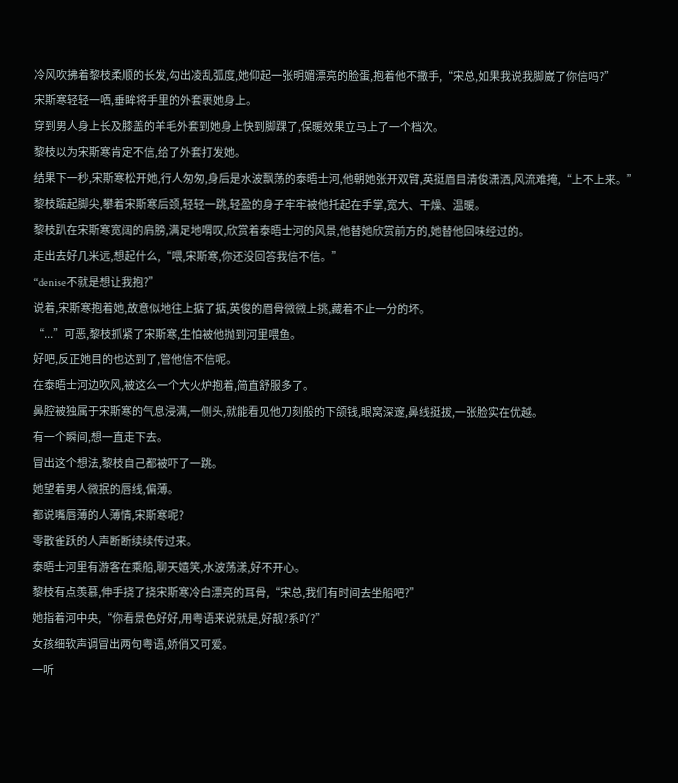冷风吹拂着黎枝柔顺的长发,勾出凌乱弧度,她仰起一张明媚漂亮的脸蛋,抱着他不撒手,“宋总,如果我说我脚崴了你信吗?”
宋斯寒轻轻一哂,垂眸将手里的外套裹她身上。
穿到男人身上长及膝盖的羊毛外套到她身上快到脚踝了,保暖效果立马上了一个档次。
黎枝以为宋斯寒肯定不信,给了外套打发她。
结果下一秒,宋斯寒松开她,行人匆匆,身后是水波飘荡的泰晤士河,他朝她张开双臂,英挺眉目清俊潇洒,风流难掩,“上不上来。”
黎枝踮起脚尖,攀着宋斯寒后颈,轻轻一跳,轻盈的身子牢牢被他托起在手掌,宽大、干燥、温暖。
黎枝趴在宋斯寒宽阔的肩膀,满足地喟叹,欣赏着泰晤士河的风景,他替她欣赏前方的,她替他回味经过的。
走出去好几米远,想起什么,“喂,宋斯寒,你还没回答我信不信。”
“denise不就是想让我抱?”
说着,宋斯寒抱着她,故意似地往上掂了掂,英俊的眉骨微微上挑,藏着不止一分的坏。
“...”可恶,黎枝抓紧了宋斯寒,生怕被他抛到河里喂鱼。
好吧,反正她目的也达到了,管他信不信呢。
在泰晤士河边吹风,被这么一个大火炉抱着,简直舒服多了。
鼻腔被独属于宋斯寒的气息浸满,一侧头,就能看见他刀刻般的下颌钱,眼窝深邃,鼻线挺拔,一张脸实在优越。
有一个瞬间,想一直走下去。
冒出这个想法,黎枝自己都被吓了一跳。
她望着男人微抿的唇线,偏薄。
都说嘴唇薄的人薄情,宋斯寒呢?
零散雀跃的人声断断续续传过来。
泰晤士河里有游客在乘船,聊天嬉笑,水波荡漾,好不开心。
黎枝有点羡慕,伸手挠了挠宋斯寒冷白漂亮的耳骨,“宋总,我们有时间去坐船吧?”
她指着河中央,“你看景色好好,用粤语来说就是,好靓?系吖?”
女孩细软声调冒出两句粤语,娇俏又可爱。
一听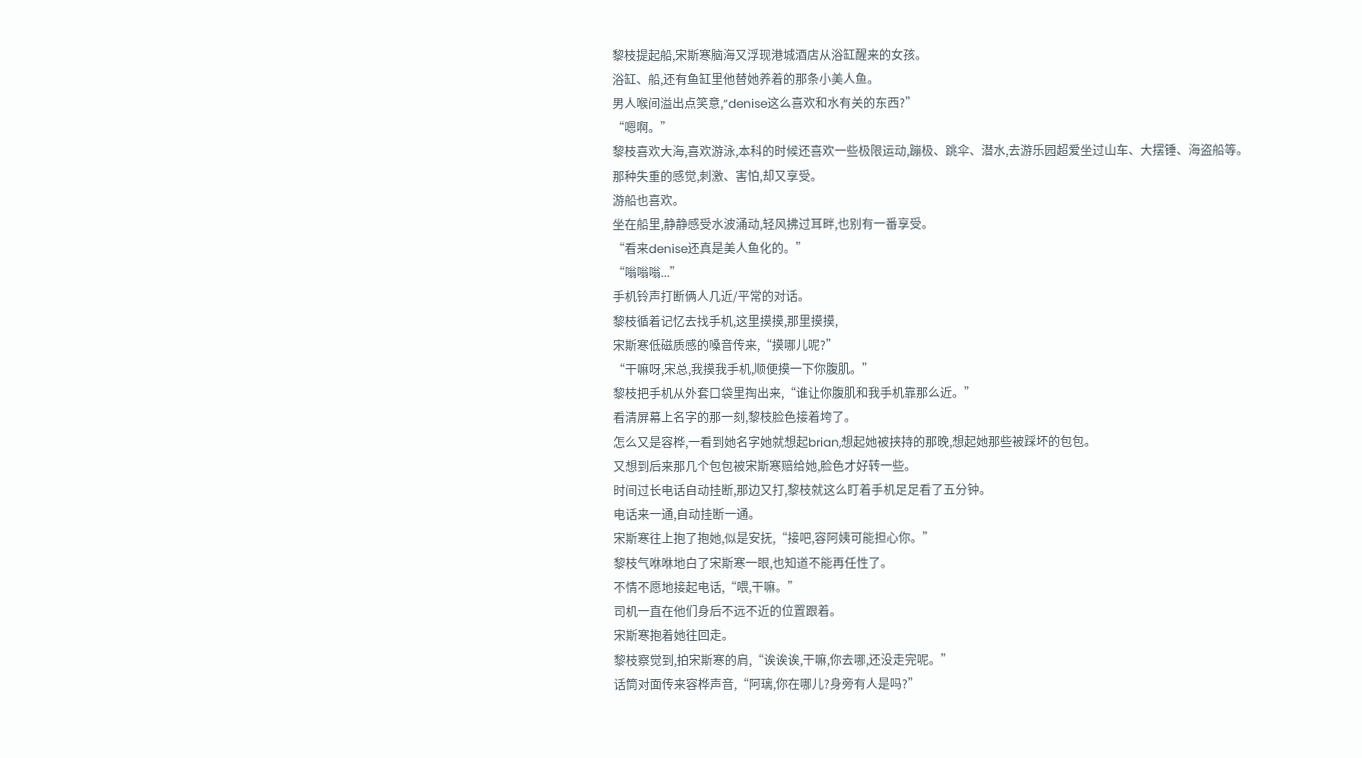黎枝提起船,宋斯寒脑海又浮现港城酒店从浴缸醒来的女孩。
浴缸、船,还有鱼缸里他替她养着的那条小美人鱼。
男人喉间溢出点笑意,“denise这么喜欢和水有关的东西?”
“嗯啊。”
黎枝喜欢大海,喜欢游泳,本科的时候还喜欢一些极限运动,蹦极、跳伞、潜水,去游乐园超爱坐过山车、大摆锤、海盗船等。
那种失重的感觉,刺激、害怕,却又享受。
游船也喜欢。
坐在船里,静静感受水波涌动,轻风拂过耳畔,也别有一番享受。
“看来denise还真是美人鱼化的。”
“嗡嗡嗡...”
手机铃声打断俩人几近/平常的对话。
黎枝循着记忆去找手机,这里摸摸,那里摸摸,
宋斯寒低磁质感的嗓音传来,“摸哪儿呢?”
“干嘛呀,宋总,我摸我手机,顺便摸一下你腹肌。”
黎枝把手机从外套口袋里掏出来,“谁让你腹肌和我手机靠那么近。”
看清屏幕上名字的那一刻,黎枝脸色接着垮了。
怎么又是容桦,一看到她名字她就想起brian,想起她被挟持的那晚,想起她那些被踩坏的包包。
又想到后来那几个包包被宋斯寒赔给她,脸色才好转一些。
时间过长电话自动挂断,那边又打,黎枝就这么盯着手机足足看了五分钟。
电话来一通,自动挂断一通。
宋斯寒往上抱了抱她,似是安抚,“接吧,容阿姨可能担心你。”
黎枝气咻咻地白了宋斯寒一眼,也知道不能再任性了。
不情不愿地接起电话,“喂,干嘛。”
司机一直在他们身后不远不近的位置跟着。
宋斯寒抱着她往回走。
黎枝察觉到,拍宋斯寒的肩,“诶诶诶,干嘛,你去哪,还没走完呢。”
话筒对面传来容桦声音,“阿璃,你在哪儿?身旁有人是吗?”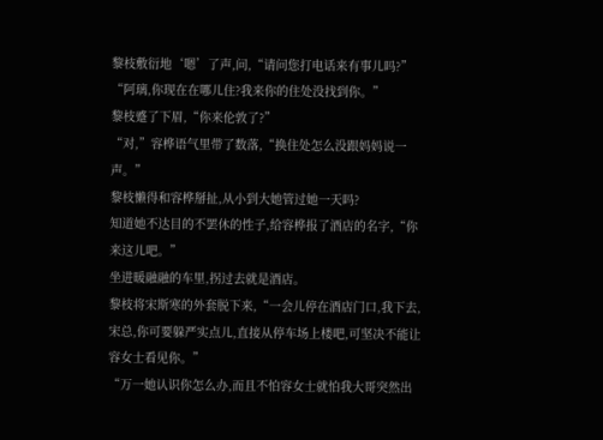黎枝敷衍地‘嗯’了声,问,“请问您打电话来有事儿吗?”
“阿璃,你现在在哪儿住?我来你的住处没找到你。”
黎枝蹙了下眉,“你来伦敦了?”
“对,”容桦语气里带了数落,“换住处怎么没跟妈妈说一声。”
黎枝懒得和容桦掰扯,从小到大她管过她一天吗?
知道她不达目的不罢休的性子,给容桦报了酒店的名字,“你来这儿吧。”
坐进暖融融的车里,拐过去就是酒店。
黎枝将宋斯寒的外套脱下来,“一会儿停在酒店门口,我下去,宋总,你可要躲严实点儿,直接从停车场上楼吧,可坚决不能让容女士看见你。”
“万一她认识你怎么办,而且不怕容女士就怕我大哥突然出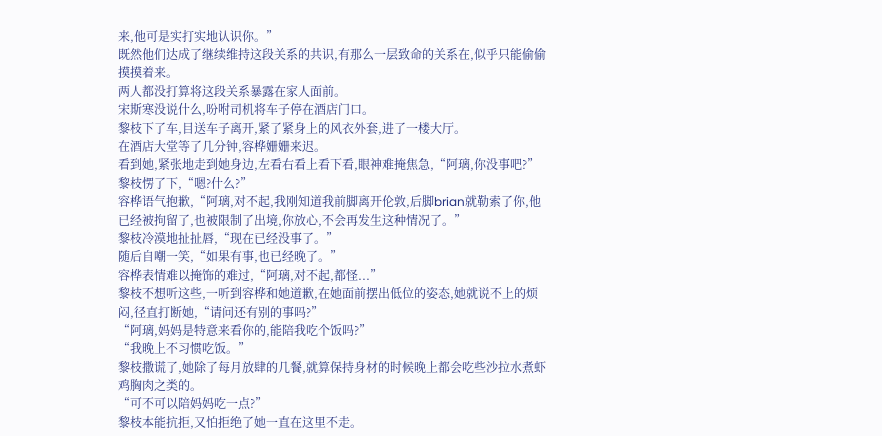来,他可是实打实地认识你。”
既然他们达成了继续维持这段关系的共识,有那么一层致命的关系在,似乎只能偷偷摸摸着来。
两人都没打算将这段关系暴露在家人面前。
宋斯寒没说什么,吩咐司机将车子停在酒店门口。
黎枝下了车,目送车子离开,紧了紧身上的风衣外套,进了一楼大厅。
在酒店大堂等了几分钟,容桦姗姗来迟。
看到她,紧张地走到她身边,左看右看上看下看,眼神难掩焦急,“阿璃,你没事吧?”
黎枝愣了下,“嗯?什么?”
容桦语气抱歉,“阿璃,对不起,我刚知道我前脚离开伦敦,后脚brian就勒索了你,他已经被拘留了,也被限制了出境,你放心,不会再发生这种情况了。”
黎枝冷漠地扯扯唇,“现在已经没事了。”
随后自嘲一笑,“如果有事,也已经晚了。”
容桦表情难以掩饰的难过,“阿璃,对不起,都怪...”
黎枝不想听这些,一听到容桦和她道歉,在她面前摆出低位的姿态,她就说不上的烦闷,径直打断她,“请问还有别的事吗?”
“阿璃,妈妈是特意来看你的,能陪我吃个饭吗?”
“我晚上不习惯吃饭。”
黎枝撒谎了,她除了每月放肆的几餐,就算保持身材的时候晚上都会吃些沙拉水煮虾鸡胸肉之类的。
“可不可以陪妈妈吃一点?”
黎枝本能抗拒,又怕拒绝了她一直在这里不走。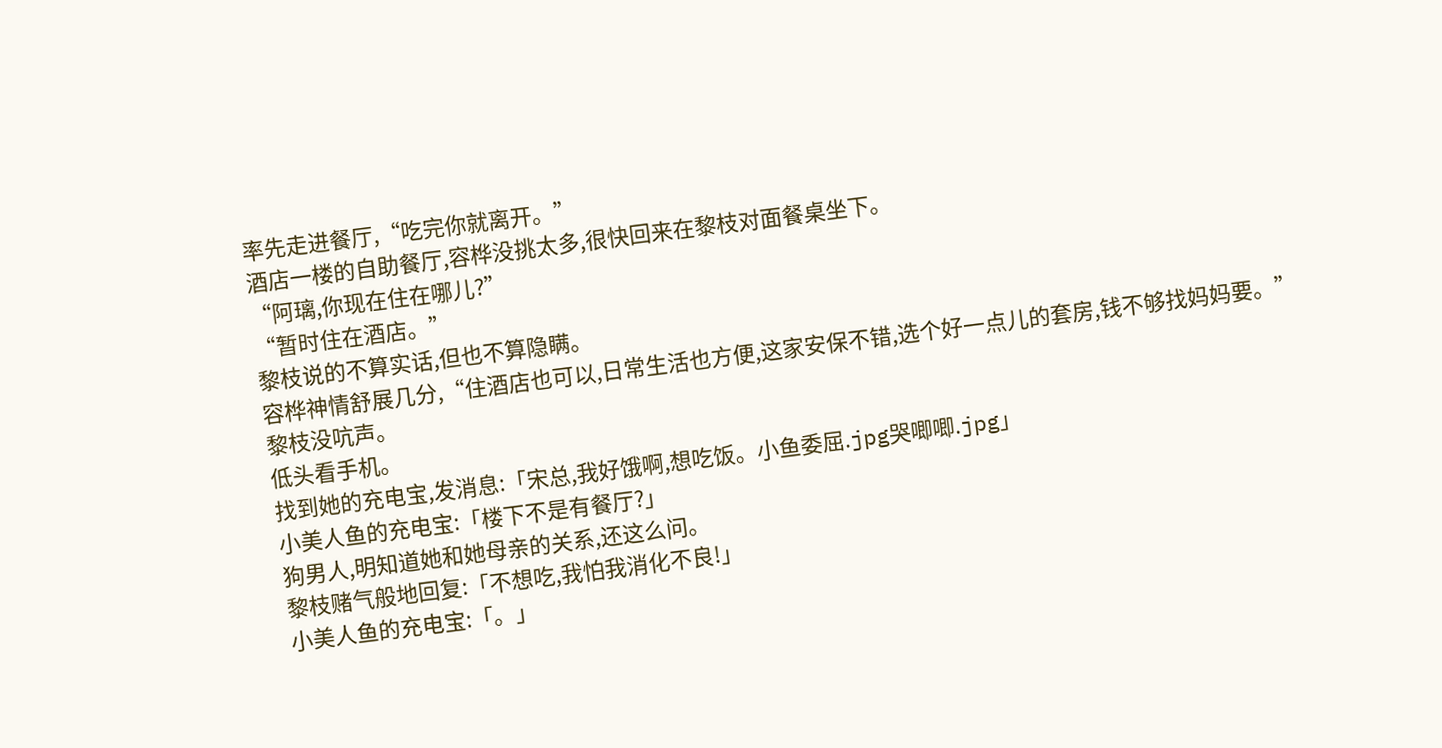率先走进餐厅,“吃完你就离开。”
酒店一楼的自助餐厅,容桦没挑太多,很快回来在黎枝对面餐桌坐下。
“阿璃,你现在住在哪儿?”
“暂时住在酒店。”
黎枝说的不算实话,但也不算隐瞒。
容桦神情舒展几分,“住酒店也可以,日常生活也方便,这家安保不错,选个好一点儿的套房,钱不够找妈妈要。”
黎枝没吭声。
低头看手机。
找到她的充电宝,发消息:「宋总,我好饿啊,想吃饭。小鱼委屈.jpg哭唧唧.jpg」
小美人鱼的充电宝:「楼下不是有餐厅?」
狗男人,明知道她和她母亲的关系,还这么问。
黎枝赌气般地回复:「不想吃,我怕我消化不良!」
小美人鱼的充电宝:「。」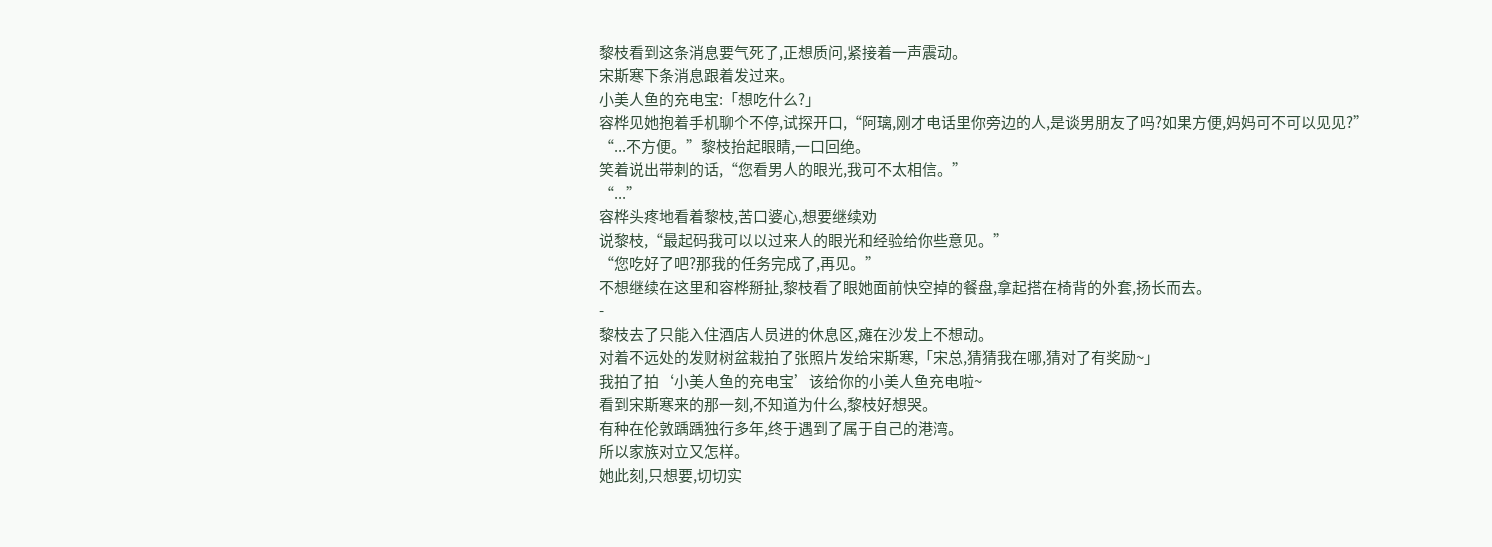黎枝看到这条消息要气死了,正想质问,紧接着一声震动。
宋斯寒下条消息跟着发过来。
小美人鱼的充电宝:「想吃什么?」
容桦见她抱着手机聊个不停,试探开口,“阿璃,刚才电话里你旁边的人,是谈男朋友了吗?如果方便,妈妈可不可以见见?”
“...不方便。”黎枝抬起眼睛,一口回绝。
笑着说出带刺的话,“您看男人的眼光,我可不太相信。”
“...”
容桦头疼地看着黎枝,苦口婆心,想要继续劝
说黎枝,“最起码我可以以过来人的眼光和经验给你些意见。”
“您吃好了吧?那我的任务完成了,再见。”
不想继续在这里和容桦掰扯,黎枝看了眼她面前快空掉的餐盘,拿起搭在椅背的外套,扬长而去。
-
黎枝去了只能入住酒店人员进的休息区,瘫在沙发上不想动。
对着不远处的发财树盆栽拍了张照片发给宋斯寒,「宋总,猜猜我在哪,猜对了有奖励~」
我拍了拍‘小美人鱼的充电宝’该给你的小美人鱼充电啦~
看到宋斯寒来的那一刻,不知道为什么,黎枝好想哭。
有种在伦敦踽踽独行多年,终于遇到了属于自己的港湾。
所以家族对立又怎样。
她此刻,只想要,切切实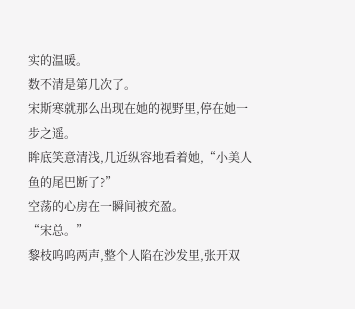实的温暖。
数不清是第几次了。
宋斯寒就那么出现在她的视野里,停在她一步之遥。
眸底笑意清浅,几近纵容地看着她,“小美人鱼的尾巴断了?”
空荡的心房在一瞬间被充盈。
“宋总。”
黎枝呜呜两声,整个人陷在沙发里,张开双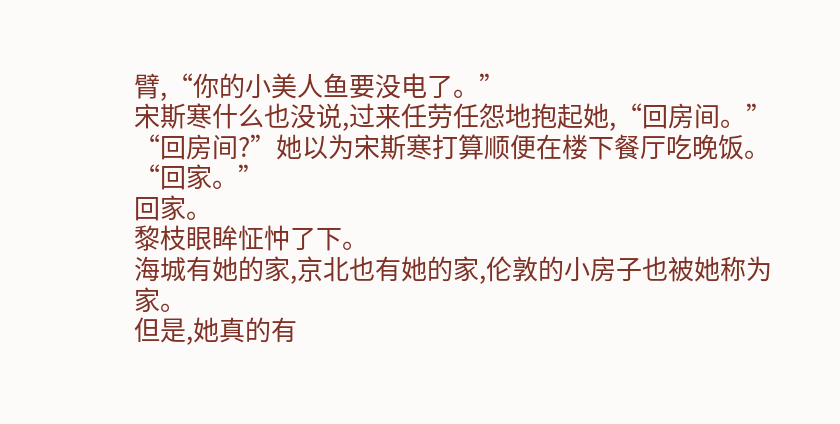臂,“你的小美人鱼要没电了。”
宋斯寒什么也没说,过来任劳任怨地抱起她,“回房间。”
“回房间?”她以为宋斯寒打算顺便在楼下餐厅吃晚饭。
“回家。”
回家。
黎枝眼眸怔忡了下。
海城有她的家,京北也有她的家,伦敦的小房子也被她称为家。
但是,她真的有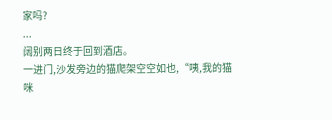家吗?
...
阔别两日终于回到酒店。
一进门,沙发旁边的猫爬架空空如也,“咦,我的猫咪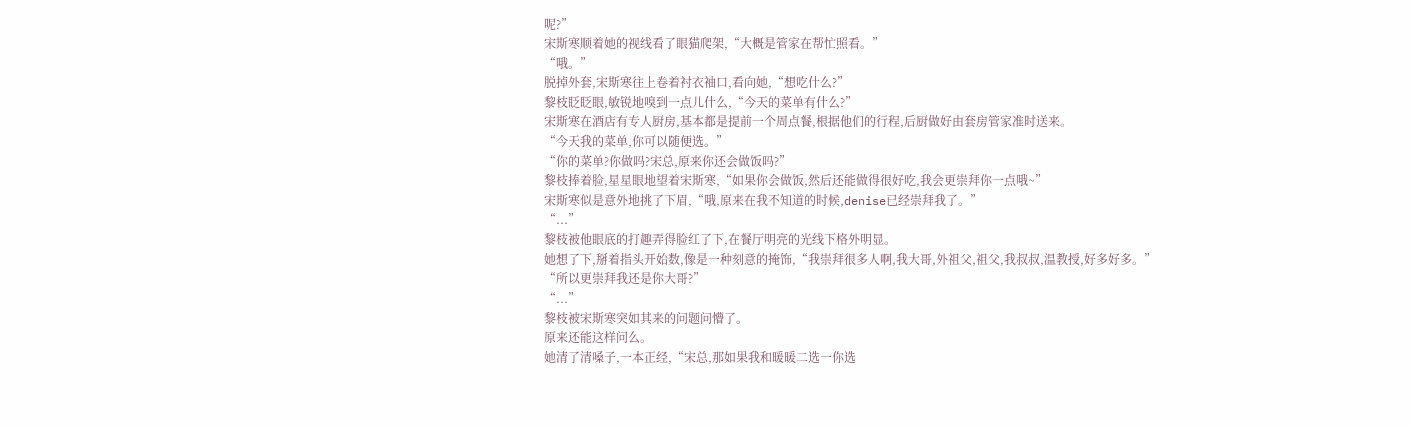呢?”
宋斯寒顺着她的视线看了眼猫爬架,“大概是管家在帮忙照看。”
“哦。”
脱掉外套,宋斯寒往上卷着衬衣袖口,看向她,“想吃什么?”
黎枝眨眨眼,敏锐地嗅到一点儿什么,“今天的菜单有什么?”
宋斯寒在酒店有专人厨房,基本都是提前一个周点餐,根据他们的行程,后厨做好由套房管家准时送来。
“今天我的菜单,你可以随便选。”
“你的菜单?你做吗?宋总,原来你还会做饭吗?”
黎枝捧着脸,星星眼地望着宋斯寒,“如果你会做饭,然后还能做得很好吃,我会更崇拜你一点哦~”
宋斯寒似是意外地挑了下眉,“哦,原来在我不知道的时候,denise已经崇拜我了。”
“...”
黎枝被他眼底的打趣弄得脸红了下,在餐厅明亮的光线下格外明显。
她想了下,掰着指头开始数,像是一种刻意的掩饰,“我崇拜很多人啊,我大哥,外祖父,祖父,我叔叔,温教授,好多好多。”
“所以更崇拜我还是你大哥?”
“...”
黎枝被宋斯寒突如其来的问题问懵了。
原来还能这样问么。
她清了清嗓子,一本正经,“宋总,那如果我和暖暖二选一你选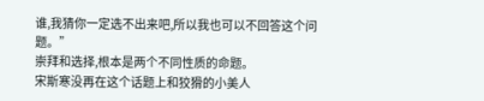谁,我猜你一定选不出来吧,所以我也可以不回答这个问题。”
崇拜和选择,根本是两个不同性质的命题。
宋斯寒没再在这个话题上和狡猾的小美人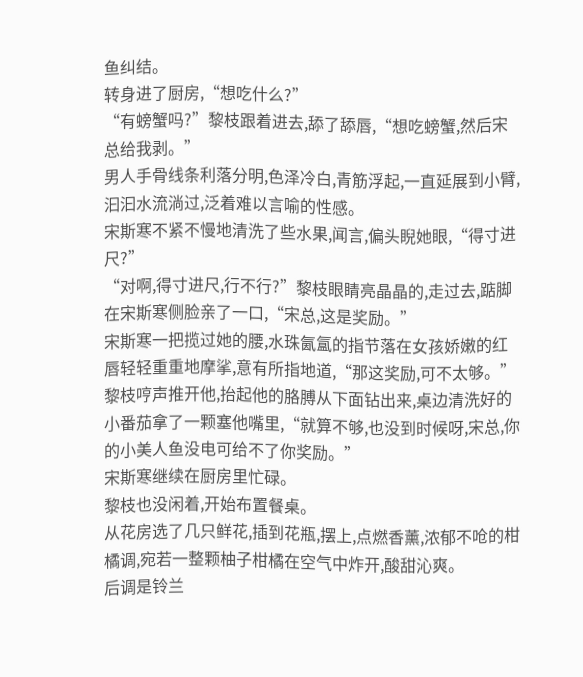鱼纠结。
转身进了厨房,“想吃什么?”
“有螃蟹吗?”黎枝跟着进去,舔了舔唇,“想吃螃蟹,然后宋总给我剥。”
男人手骨线条利落分明,色泽冷白,青筋浮起,一直延展到小臂,汩汩水流淌过,泛着难以言喻的性感。
宋斯寒不紧不慢地清洗了些水果,闻言,偏头睨她眼,“得寸进尺?”
“对啊,得寸进尺,行不行?”黎枝眼睛亮晶晶的,走过去,踮脚在宋斯寒侧脸亲了一口,“宋总,这是奖励。”
宋斯寒一把揽过她的腰,水珠氤氲的指节落在女孩娇嫩的红唇轻轻重重地摩挲,意有所指地道,“那这奖励,可不太够。”
黎枝哼声推开他,抬起他的胳膊从下面钻出来,桌边清洗好的小番茄拿了一颗塞他嘴里,“就算不够,也没到时候呀,宋总,你的小美人鱼没电可给不了你奖励。”
宋斯寒继续在厨房里忙碌。
黎枝也没闲着,开始布置餐桌。
从花房选了几只鲜花,插到花瓶,摆上,点燃香薰,浓郁不呛的柑橘调,宛若一整颗柚子柑橘在空气中炸开,酸甜沁爽。
后调是铃兰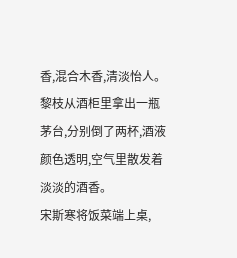香,混合木香,清淡怡人。
黎枝从酒柜里拿出一瓶茅台,分别倒了两杯,酒液颜色透明,空气里散发着淡淡的酒香。
宋斯寒将饭菜端上桌,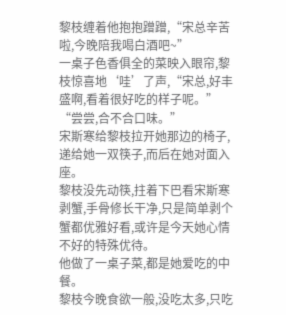黎枝缠着他抱抱蹭蹭,“宋总辛苦啦,今晚陪我喝白酒吧~”
一桌子色香俱全的菜映入眼帘,黎枝惊喜地‘哇’了声,“宋总,好丰盛啊,看着很好吃的样子呢。”
“尝尝,合不合口味。”
宋斯寒给黎枝拉开她那边的椅子,递给她一双筷子,而后在她对面入座。
黎枝没先动筷,拄着下巴看宋斯寒剥蟹,手骨修长干净,只是简单剥个蟹都优雅好看,或许是今天她心情不好的特殊优待。
他做了一桌子菜,都是她爱吃的中餐。
黎枝今晚食欲一般,没吃太多,只吃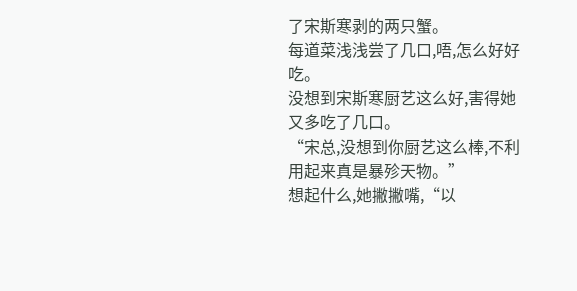了宋斯寒剥的两只蟹。
每道菜浅浅尝了几口,唔,怎么好好吃。
没想到宋斯寒厨艺这么好,害得她又多吃了几口。
“宋总,没想到你厨艺这么棒,不利用起来真是暴殄天物。”
想起什么,她撇撇嘴,“以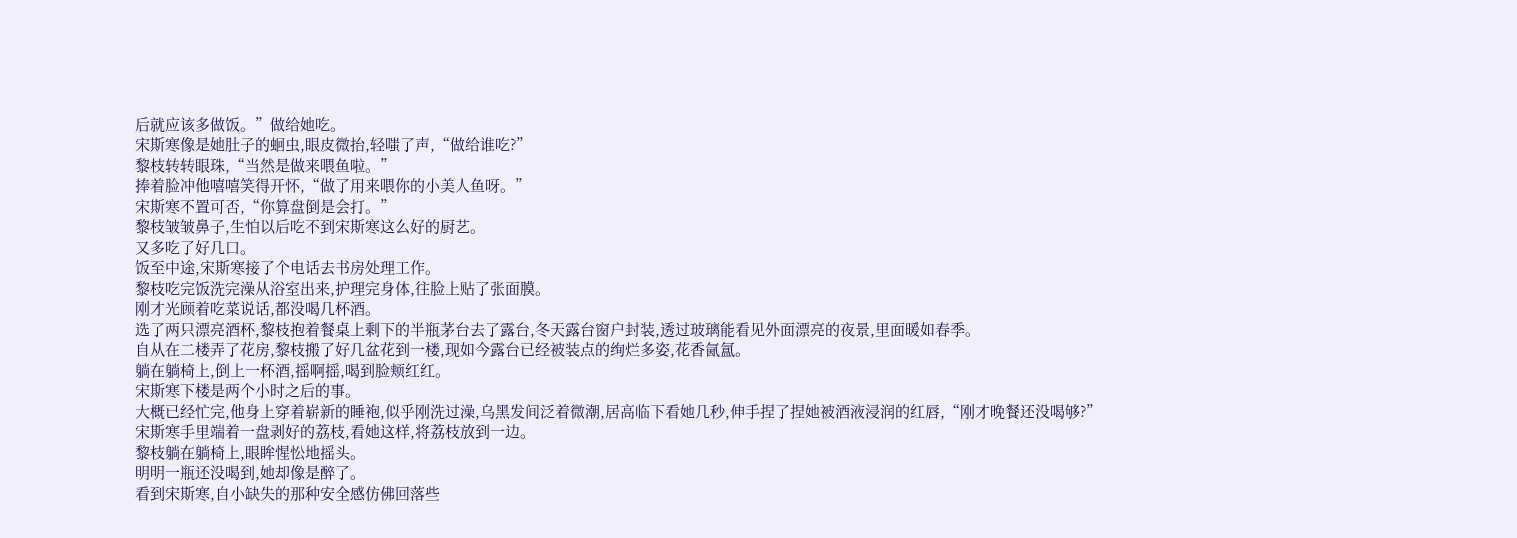后就应该多做饭。”做给她吃。
宋斯寒像是她肚子的蛔虫,眼皮微抬,轻嗤了声,“做给谁吃?”
黎枝转转眼珠,“当然是做来喂鱼啦。”
捧着脸冲他嘻嘻笑得开怀,“做了用来喂你的小美人鱼呀。”
宋斯寒不置可否,“你算盘倒是会打。”
黎枝皱皱鼻子,生怕以后吃不到宋斯寒这么好的厨艺。
又多吃了好几口。
饭至中途,宋斯寒接了个电话去书房处理工作。
黎枝吃完饭洗完澡从浴室出来,护理完身体,往脸上贴了张面膜。
刚才光顾着吃菜说话,都没喝几杯酒。
选了两只漂亮酒杯,黎枝抱着餐桌上剩下的半瓶茅台去了露台,冬天露台窗户封装,透过玻璃能看见外面漂亮的夜景,里面暖如春季。
自从在二楼弄了花房,黎枝搬了好几盆花到一楼,现如今露台已经被装点的绚烂多姿,花香氤氲。
躺在躺椅上,倒上一杯酒,摇啊摇,喝到脸颊红红。
宋斯寒下楼是两个小时之后的事。
大概已经忙完,他身上穿着崭新的睡袍,似乎刚洗过澡,乌黑发间泛着微潮,居高临下看她几秒,伸手捏了捏她被酒液浸润的红唇,“刚才晚餐还没喝够?”
宋斯寒手里端着一盘剥好的荔枝,看她这样,将荔枝放到一边。
黎枝躺在躺椅上,眼眸惺忪地摇头。
明明一瓶还没喝到,她却像是醉了。
看到宋斯寒,自小缺失的那种安全感仿佛回落些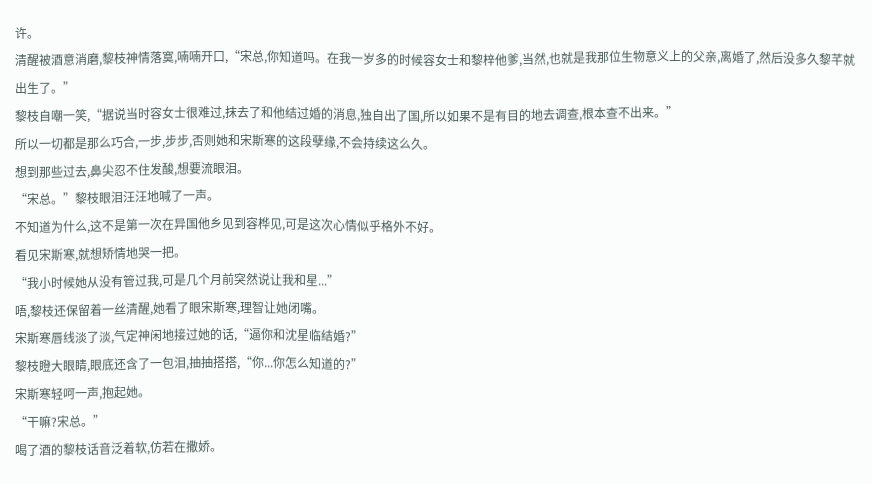许。
清醒被酒意消磨,黎枝神情落寞,喃喃开口,“宋总,你知道吗。在我一岁多的时候容女士和黎梓他爹,当然,也就是我那位生物意义上的父亲,离婚了,然后没多久黎芊就出生了。”
黎枝自嘲一笑,“据说当时容女士很难过,抹去了和他结过婚的消息,独自出了国,所以如果不是有目的地去调查,根本查不出来。”
所以一切都是那么巧合,一步,步步,否则她和宋斯寒的这段孽缘,不会持续这么久。
想到那些过去,鼻尖忍不住发酸,想要流眼泪。
“宋总。”黎枝眼泪汪汪地喊了一声。
不知道为什么,这不是第一次在异国他乡见到容桦见,可是这次心情似乎格外不好。
看见宋斯寒,就想矫情地哭一把。
“我小时候她从没有管过我,可是几个月前突然说让我和星...”
唔,黎枝还保留着一丝清醒,她看了眼宋斯寒,理智让她闭嘴。
宋斯寒唇线淡了淡,气定神闲地接过她的话,“逼你和沈星临结婚?”
黎枝瞪大眼睛,眼底还含了一包泪,抽抽搭搭,“你...你怎么知道的?”
宋斯寒轻呵一声,抱起她。
“干嘛?宋总。”
喝了酒的黎枝话音泛着软,仿若在撒娇。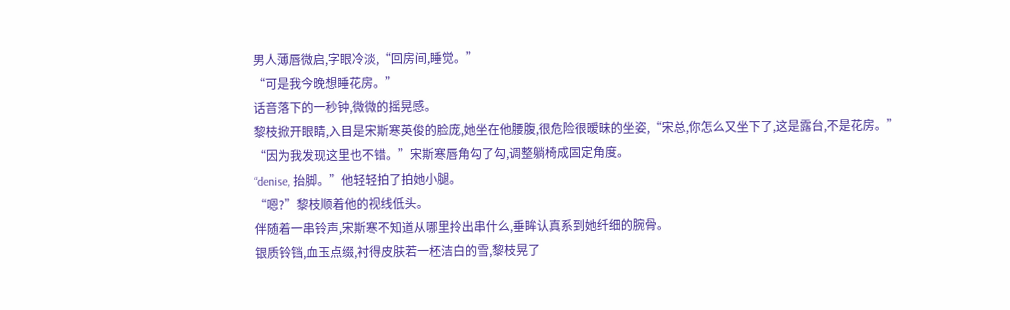男人薄唇微启,字眼冷淡,“回房间,睡觉。”
“可是我今晚想睡花房。”
话音落下的一秒钟,微微的摇晃感。
黎枝掀开眼睛,入目是宋斯寒英俊的脸庞,她坐在他腰腹,很危险很暧昧的坐姿,“宋总,你怎么又坐下了,这是露台,不是花房。”
“因为我发现这里也不错。”宋斯寒唇角勾了勾,调整躺椅成固定角度。
“denise, 抬脚。”他轻轻拍了拍她小腿。
“嗯?”黎枝顺着他的视线低头。
伴随着一串铃声,宋斯寒不知道从哪里拎出串什么,垂眸认真系到她纤细的腕骨。
银质铃铛,血玉点缀,衬得皮肤若一柸洁白的雪,黎枝晃了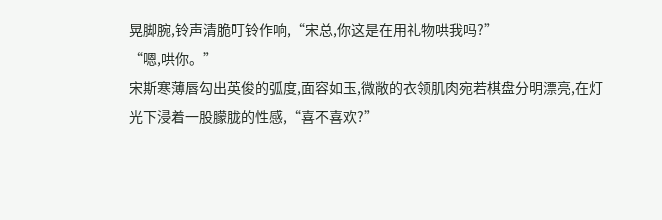晃脚腕,铃声清脆叮铃作响,“宋总,你这是在用礼物哄我吗?”
“嗯,哄你。”
宋斯寒薄唇勾出英俊的弧度,面容如玉,微敞的衣领肌肉宛若棋盘分明漂亮,在灯光下浸着一股朦胧的性感,“喜不喜欢?”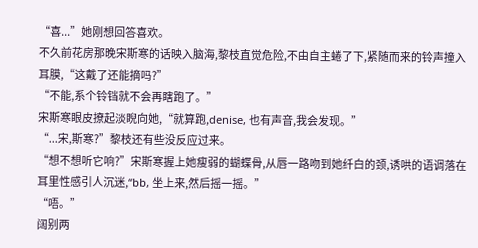“喜...”她刚想回答喜欢。
不久前花房那晚宋斯寒的话映入脑海,黎枝直觉危险,不由自主蜷了下,紧随而来的铃声撞入耳膜,“这戴了还能摘吗?”
“不能,系个铃铛就不会再瞎跑了。”
宋斯寒眼皮撩起淡睨向她,“就算跑,denise, 也有声音,我会发现。”
“...宋,斯寒?”黎枝还有些没反应过来。
“想不想听它响?”宋斯寒握上她瘦弱的蝴蝶骨,从唇一路吻到她纤白的颈,诱哄的语调落在耳里性感引人沉迷,“bb, 坐上来,然后摇一摇。”
“唔。”
阔别两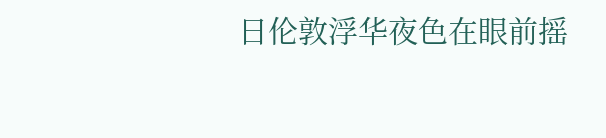日伦敦浮华夜色在眼前摇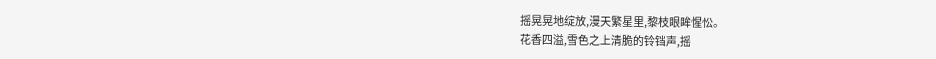摇晃晃地绽放,漫天繁星里,黎枝眼眸惺忪。
花香四溢,雪色之上清脆的铃铛声,摇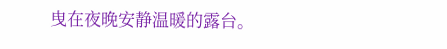曳在夜晚安静温暖的露台。